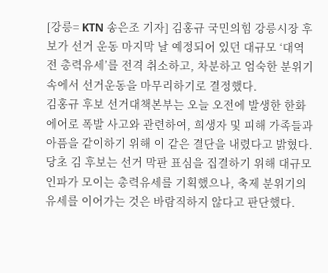[강릉= KTN 송은조 기자] 김홍규 국민의힘 강릉시장 후보가 선거 운동 마지막 날 예정되어 있던 대규모 ‘대역전 총력유세’를 전격 취소하고, 차분하고 엄숙한 분위기 속에서 선거운동을 마무리하기로 결정했다.
김홍규 후보 선거대책본부는 오늘 오전에 발생한 한화에어로 폭발 사고와 관련하여, 희생자 및 피해 가족들과 아픔을 같이하기 위해 이 같은 결단을 내렸다고 밝혔다.
당초 김 후보는 선거 막판 표심을 집결하기 위해 대규모 인파가 모이는 총력유세를 기획했으나, 축제 분위기의 유세를 이어가는 것은 바람직하지 않다고 판단했다.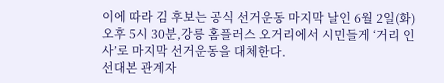이에 따라 김 후보는 공식 선거운동 마지막 날인 6월 2일(화) 오후 5시 30분,강릉 홈플러스 오거리에서 시민들게 ‘거리 인사’로 마지막 선거운동을 대체한다.
선대본 관계자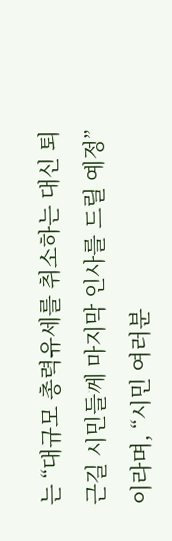는 “대규모 총력유세를 취소하는 대신 퇴근길 시민들께 마지막 인사를 드릴 예정”이라며, “시민 여러분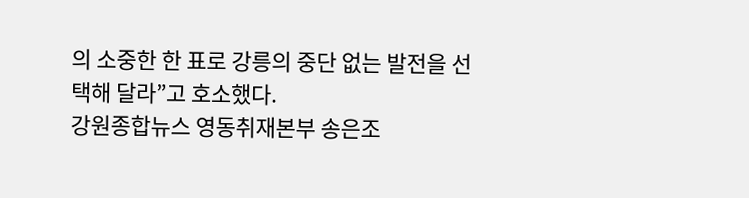의 소중한 한 표로 강릉의 중단 없는 발전을 선택해 달라”고 호소했다.
강원종합뉴스 영동취재본부 송은조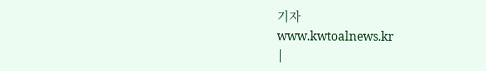기자
www.kwtoalnews.kr
|